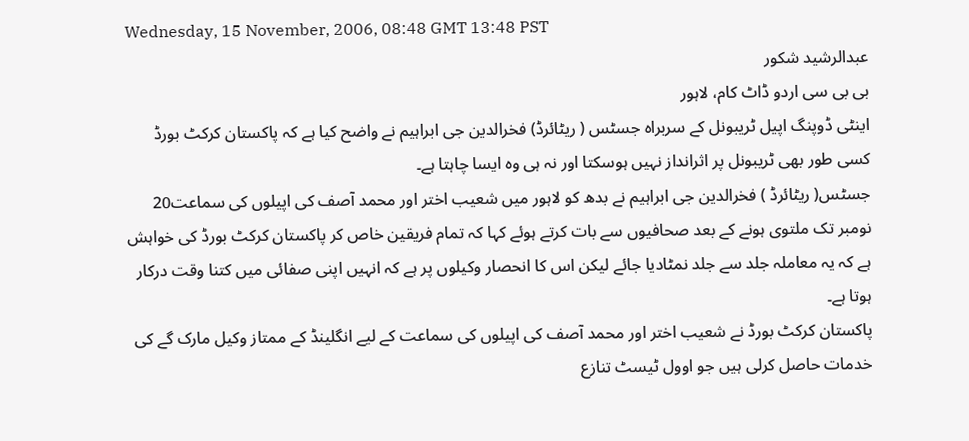Wednesday, 15 November, 2006, 08:48 GMT 13:48 PST
عبدالرشید شکور
بی بی سی اردو ڈاٹ کام، لاہور
اینٹی ڈوپنگ اپیل ٹریبونل کے سربراہ جسٹس ( ریٹائرڈ) فخرالدین جی ابراہیم نے واضح کیا ہے کہ پاکستان کرکٹ بورڈ کسی طور بھی ٹریبونل پر اثرانداز نہیں ہوسکتا اور نہ ہی وہ ایسا چاہتا ہے۔
جسٹس( ریٹائرڈ ) فخرالدین جی ابراہیم نے بدھ کو لاہور میں شعیب اختر اور محمد آصف کی اپیلوں کی سماعت20 نومبر تک ملتوی ہونے کے بعد صحافیوں سے بات کرتے ہوئے کہا کہ تمام فریقین خاص کر پاکستان کرکٹ بورڈ کی خواہش ہے کہ یہ معاملہ جلد سے جلد نمٹادیا جائے لیکن اس کا انحصار وکیلوں پر ہے کہ انہیں اپنی صفائی میں کتنا وقت درکار ہوتا ہے۔
پاکستان کرکٹ بورڈ نے شعیب اختر اور محمد آصف کی اپیلوں کی سماعت کے لیے انگلینڈ کے ممتاز وکیل مارک گے کی خدمات حاصل کرلی ہیں جو اوول ٹیسٹ تنازع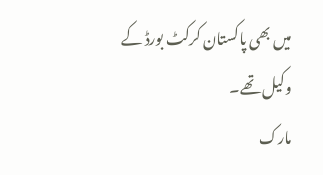میں بھی پاکستان کرکٹ بورڈ کے وکیل تھے۔
مارک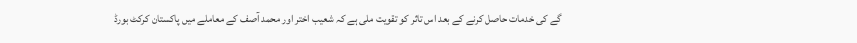گے کی خدمات حاصل کرنے کے بعد اس تاثر کو تقویت ملی ہے کہ شعیب اختر اور محمد آصف کے معاملے میں پاکستان کرکٹ بورڈ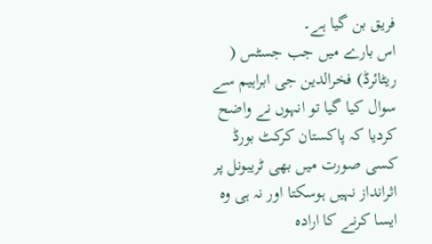فریق بن گیا ہے۔
اس بارے میں جب جسٹس ( ریٹائرڈ) فخرالدین جی ابراہیم سے سوال کیا گیا تو انہوں نے واضح کردیا کہ پاکستان کرکٹ بورڈ کسی صورت میں بھی ٹریبونل پر اثرانداز نہیں ہوسکتا اور نہ ہی وہ ایسا کرنے کا ارادہ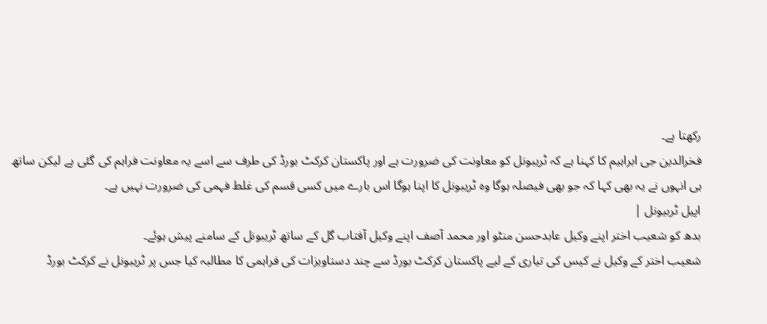رکھتا ہے۔
فخرالدین جی ابراہیم کا کہنا ہے کہ ٹریبونل کو معاونت کی ضرورت ہے اور پاکستان کرکٹ بورڈ کی طرف سے اسے یہ معاونت فراہم کی گئی ہے لیکن ساتھ ہی انہوں نے یہ بھی کہا کہ جو بھی فیصلہ ہوگا وہ ٹریبونل کا اپنا ہوگا اس بارے میں کسی قسم کی غلط فہمی کی ضرورت نہیں ہے۔
اپیل ٹربیونل |
بدھ کو شعیب اختر اپنے وکیل عابدحسن منٹو اور محمد آصف اپنے وکیل آفتاب گل کے ساتھ ٹریبونل کے سامنے پیش ہوئے۔
شعیب اختر کے وکیل نے کیس کی تیاری کے لیے پاکستان کرکٹ بورڈ سے چند دستاویزات کی فراہمی کا مطالبہ کیا جس پر ٹریبونل نے کرکٹ بورڈ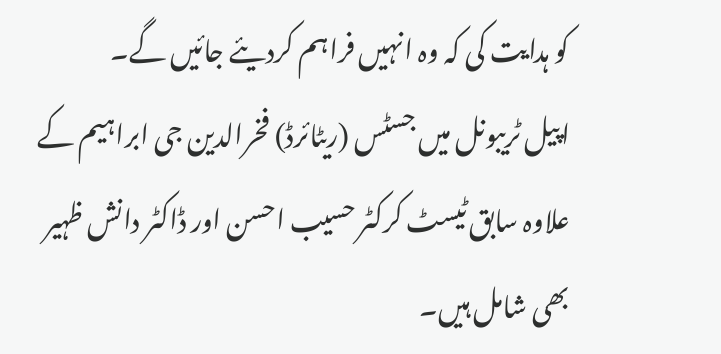کو ہدایت کی کہ وہ انہیں فراہم کردیئے جائیں گے۔
اپیل ٹریبونل میں جسٹس (ریٹائرڈ) فخرالدین جی ابراہیم کے علاوہ سابق ٹیسٹ کرکٹر حسیب احسن اور ڈاکٹر دانش ظہیر بھی شامل ہیں۔